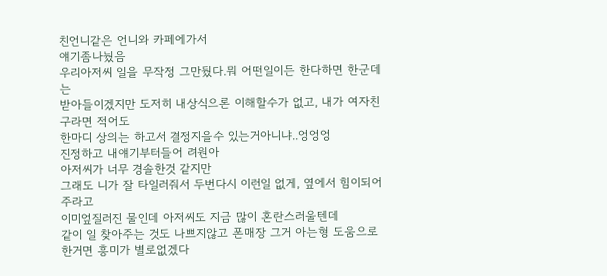친언니같은 언니와 카페에가서
얘기좀나눴음
우리아저씨 일을 무작정 그만뒀다.뭐 어떤일이든 한다하면 한군데는
받아들이겠지만 도저히 내상식으론 이해할수가 없고, 내가 여자친구라면 적어도
한마디 상의는 하고서 결정지을수 있는거아니냐..엉엉엉
진정하고 내얘기부터들어 려원아
아저씨가 너무 경솔한것 같지만
그래도 니가 잘 타일러줘서 두번다시 이런일 없게, 옆에서 힘이되어주라고
이미엎질러진 물인데 아저씨도 지금 많이 혼란스러울텐데
같이 일 찾아주는 것도 나쁘지않고 폰매장 그거 아는형 도움으로 한거면 흥미가 별로없겠다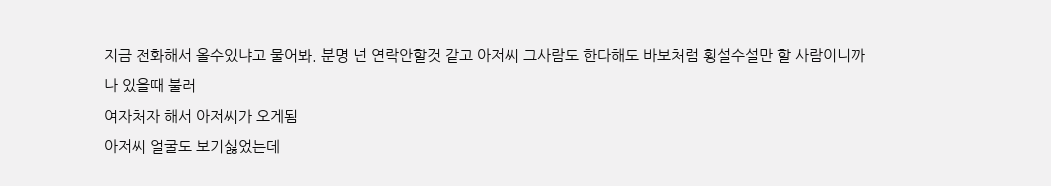지금 전화해서 올수있냐고 물어봐. 분명 넌 연락안할것 같고 아저씨 그사람도 한다해도 바보처럼 횡설수설만 할 사람이니까 나 있을때 불러
여자처자 해서 아저씨가 오게됨
아저씨 얼굴도 보기싫었는데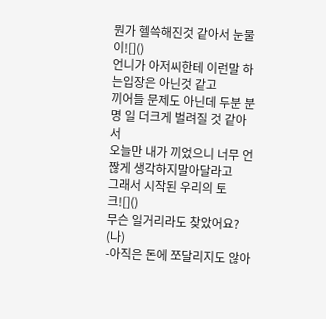뭔가 헬쓱해진것 같아서 눈물이![]()
언니가 아저씨한테 이런말 하는입장은 아닌것 같고
끼어들 문제도 아닌데 두분 분명 일 더크게 벌려질 것 같아서
오늘만 내가 끼었으니 너무 언짢게 생각하지말아달라고
그래서 시작된 우리의 토크![]()
무슨 일거리라도 찾았어요? (나)
-아직은 돈에 쪼달리지도 않아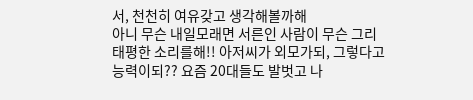서, 천천히 여유갖고 생각해볼까해
아니 무슨 내일모래면 서른인 사람이 무슨 그리 태평한 소리를해!! 아저씨가 외모가되, 그렇다고 능력이되?? 요즘 20대들도 발벗고 나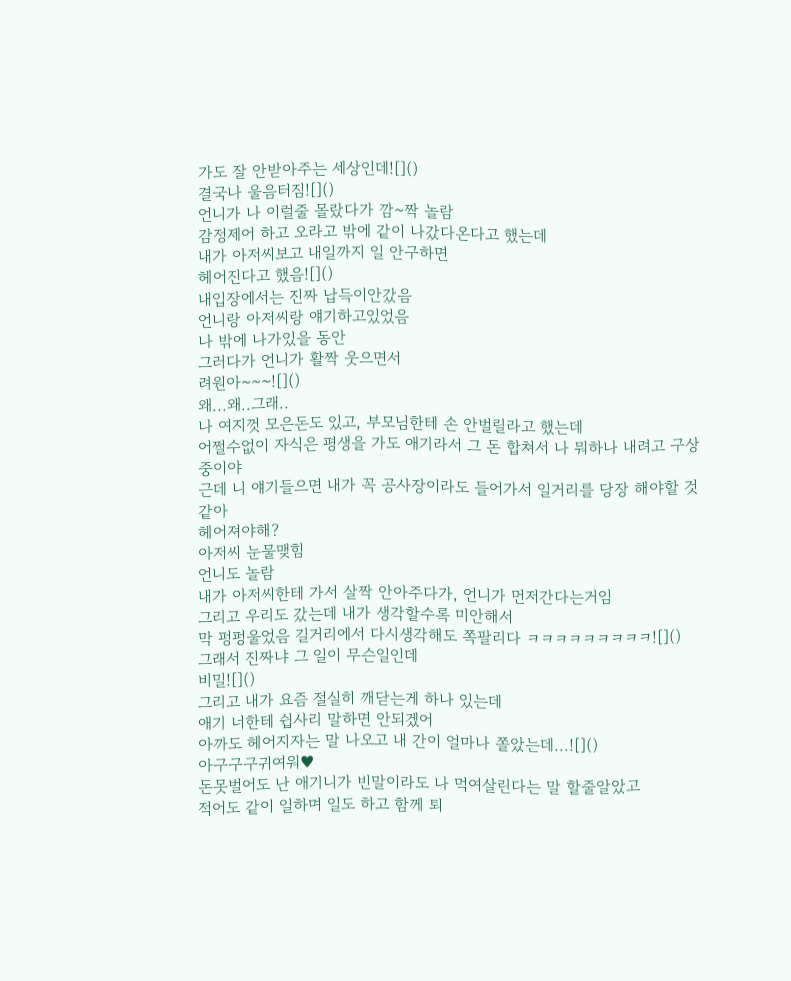가도 잘 안받아주는 세상인데![]()
결국나 울음터짐![]()
언니가 나 이럴줄 몰랐다가 깜~짝 놀람
감정제어 하고 오라고 밖에 같이 나갔다온다고 했는데
내가 아저씨보고 내일까지 일 안구하면
헤어진다고 했음![]()
내입장에서는 진짜 납득이안갔음
언니랑 아저씨랑 얘기하고있었음
나 밖에 나가있을 동안
그러다가 언니가 활짝 웃으면서
려원아~~~![]()
왜...왜..그래..
나 여지껏 모은돈도 있고, 부모님한테 손 안벌릴라고 했는데
어쩔수없이 자식은 평생을 가도 애기라서 그 돈 합쳐서 나 뭐하나 내려고 구상중이야
근데 니 얘기들으면 내가 꼭 공사장이라도 들어가서 일거리를 당장 해야할 것 같아
헤어져야해?
아저씨 눈물맺힘
언니도 놀람
내가 아저씨한테 가서 살짝 안아주다가, 언니가 먼저간다는거임
그리고 우리도 갔는데 내가 생각할수록 미안해서
막 펑펑울었음 길거리에서 다시생각해도 쪽팔리다 ㅋㅋㅋㅋㅋㅋㅋㅋㅋ![]()
그래서 진짜냐 그 일이 무슨일인데
비밀![]()
그리고 내가 요즘 절실히 깨닫는게 하나 있는데
애기 너한테 쉽사리 말하면 안되겠어
아까도 헤어지자는 말 나오고 내 간이 얼마나 쫄았는데...![]()
아구구구귀여워♥
돈못벌어도 난 애기니가 빈말이라도 나 먹여살린다는 말 할줄알았고
적어도 같이 일하며 일도 하고 함께 퇴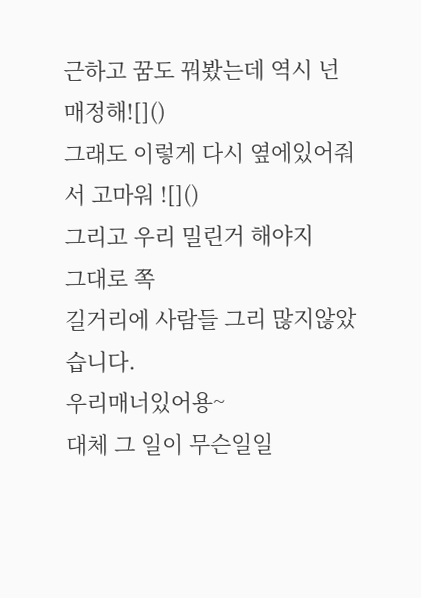근하고 꿈도 꿔봤는데 역시 넌 매정해![]()
그래도 이렇게 다시 옆에있어줘서 고마워 ![]()
그리고 우리 밀린거 해야지
그대로 쪽
길거리에 사람들 그리 많지않았습니다.
우리매너있어용~
대체 그 일이 무슨일일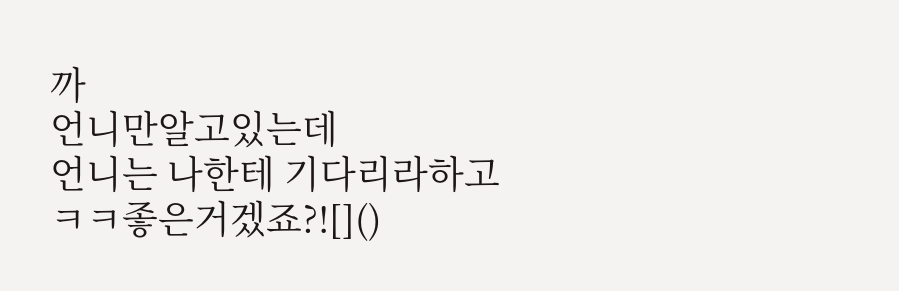까
언니만알고있는데
언니는 나한테 기다리라하고
ㅋㅋ좋은거겠죠?![]()